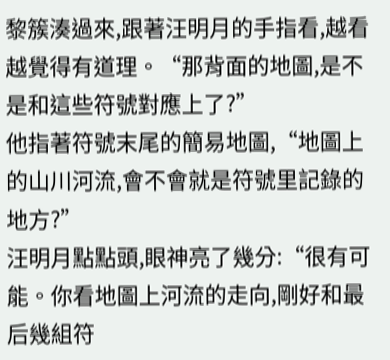黎簇湊過來,跟著汪明月的手指看,越看越覺得有道理。“那背面的地圖,是不是和這些符號對應上了?”
他指著符號末尾的簡易地圖,“地圖上的山川河流,會不會就是符號里記錄的地方?”
汪明月點點頭,眼神亮了幾分:“很有可能。你看地圖上河流的走向,剛好和最后幾組符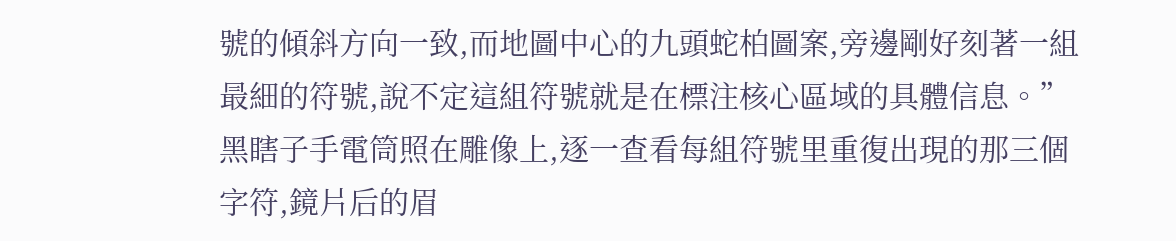號的傾斜方向一致,而地圖中心的九頭蛇柏圖案,旁邊剛好刻著一組最細的符號,說不定這組符號就是在標注核心區域的具體信息。”
黑瞎子手電筒照在雕像上,逐一查看每組符號里重復出現的那三個字符,鏡片后的眉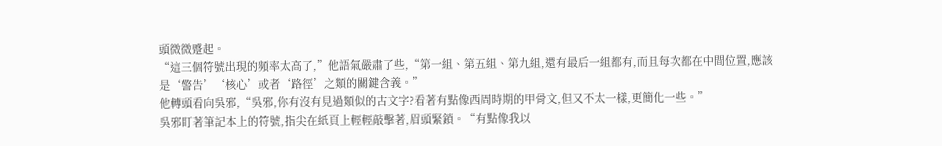頭微微蹙起。
“這三個符號出現的頻率太高了,”他語氣嚴肅了些,“第一組、第五組、第九組,還有最后一組都有,而且每次都在中間位置,應該是‘警告’‘核心’或者‘路徑’之類的關鍵含義。”
他轉頭看向吳邪,“吳邪,你有沒有見過類似的古文字?看著有點像西周時期的甲骨文,但又不太一樣,更簡化一些。”
吳邪盯著筆記本上的符號,指尖在紙頁上輕輕敲擊著,眉頭緊鎖。“有點像我以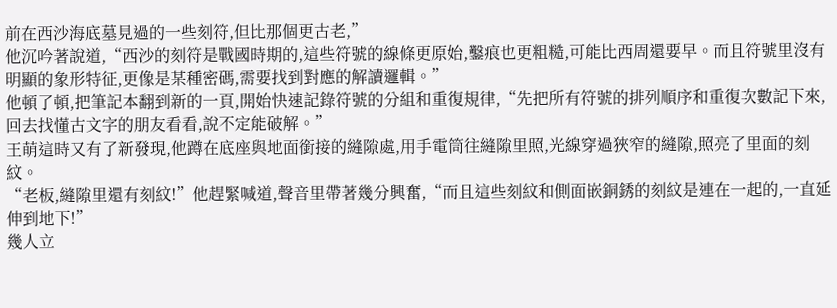前在西沙海底墓見過的一些刻符,但比那個更古老,”
他沉吟著說道,“西沙的刻符是戰國時期的,這些符號的線條更原始,鑿痕也更粗糙,可能比西周還要早。而且符號里沒有明顯的象形特征,更像是某種密碼,需要找到對應的解讀邏輯。”
他頓了頓,把筆記本翻到新的一頁,開始快速記錄符號的分組和重復規律,“先把所有符號的排列順序和重復次數記下來,回去找懂古文字的朋友看看,說不定能破解。”
王萌這時又有了新發現,他蹲在底座與地面銜接的縫隙處,用手電筒往縫隙里照,光線穿過狹窄的縫隙,照亮了里面的刻紋。
“老板,縫隙里還有刻紋!”他趕緊喊道,聲音里帶著幾分興奮,“而且這些刻紋和側面嵌銅銹的刻紋是連在一起的,一直延伸到地下!”
幾人立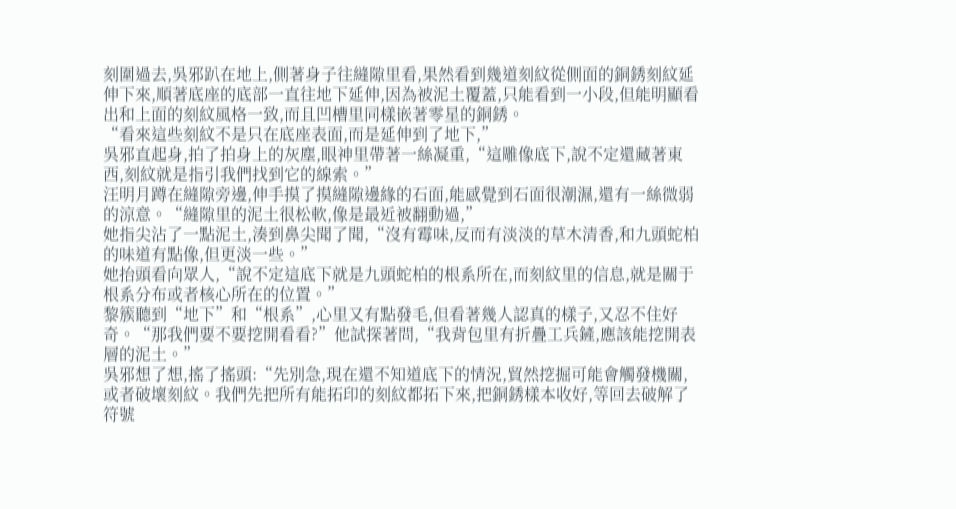刻圍過去,吳邪趴在地上,側著身子往縫隙里看,果然看到幾道刻紋從側面的銅銹刻紋延伸下來,順著底座的底部一直往地下延伸,因為被泥土覆蓋,只能看到一小段,但能明顯看出和上面的刻紋風格一致,而且凹槽里同樣嵌著零星的銅銹。
“看來這些刻紋不是只在底座表面,而是延伸到了地下,”
吳邪直起身,拍了拍身上的灰塵,眼神里帶著一絲凝重,“這雕像底下,說不定還藏著東西,刻紋就是指引我們找到它的線索。”
汪明月蹲在縫隙旁邊,伸手摸了摸縫隙邊緣的石面,能感覺到石面很潮濕,還有一絲微弱的涼意。“縫隙里的泥土很松軟,像是最近被翻動過,”
她指尖沾了一點泥土,湊到鼻尖聞了聞,“沒有霉味,反而有淡淡的草木清香,和九頭蛇柏的味道有點像,但更淡一些。”
她抬頭看向眾人,“說不定這底下就是九頭蛇柏的根系所在,而刻紋里的信息,就是關于根系分布或者核心所在的位置。”
黎簇聽到“地下”和“根系”,心里又有點發毛,但看著幾人認真的樣子,又忍不住好奇。“那我們要不要挖開看看?”他試探著問,“我背包里有折疊工兵鏟,應該能挖開表層的泥土。”
吳邪想了想,搖了搖頭:“先別急,現在還不知道底下的情況,貿然挖掘可能會觸發機關,或者破壞刻紋。我們先把所有能拓印的刻紋都拓下來,把銅銹樣本收好,等回去破解了符號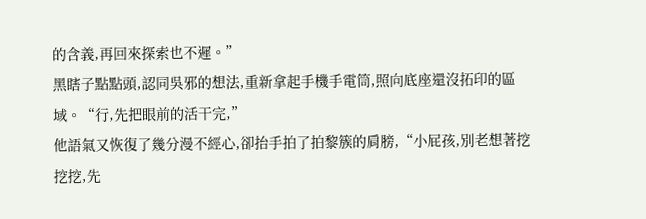的含義,再回來探索也不遲。”
黑瞎子點點頭,認同吳邪的想法,重新拿起手機手電筒,照向底座還沒拓印的區域。“行,先把眼前的活干完,”
他語氣又恢復了幾分漫不經心,卻抬手拍了拍黎簇的肩膀,“小屁孩,別老想著挖挖挖,先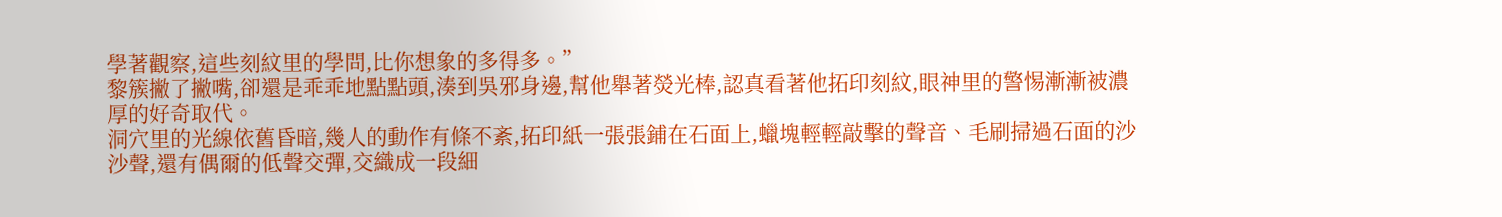學著觀察,這些刻紋里的學問,比你想象的多得多。”
黎簇撇了撇嘴,卻還是乖乖地點點頭,湊到吳邪身邊,幫他舉著熒光棒,認真看著他拓印刻紋,眼神里的警惕漸漸被濃厚的好奇取代。
洞穴里的光線依舊昏暗,幾人的動作有條不紊,拓印紙一張張鋪在石面上,蠟塊輕輕敲擊的聲音、毛刷掃過石面的沙沙聲,還有偶爾的低聲交彈,交織成一段細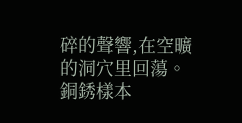碎的聲響,在空曠的洞穴里回蕩。
銅銹樣本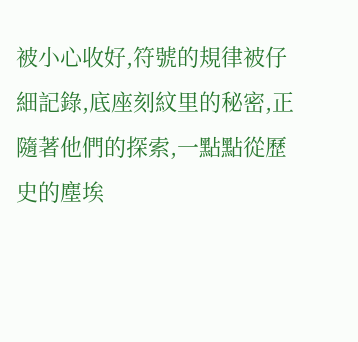被小心收好,符號的規律被仔細記錄,底座刻紋里的秘密,正隨著他們的探索,一點點從歷史的塵埃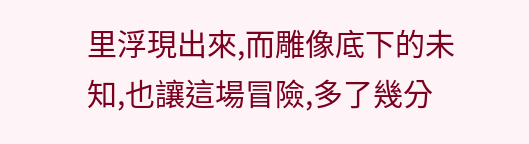里浮現出來,而雕像底下的未知,也讓這場冒險,多了幾分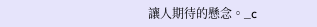讓人期待的懸念。_c